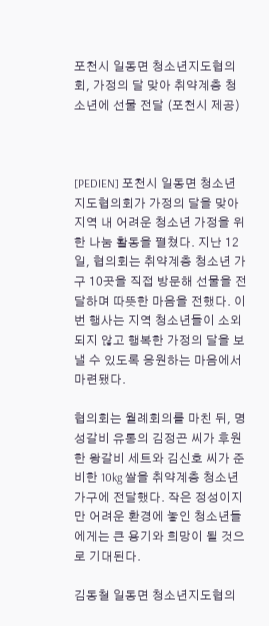포천시 일동면 청소년지도협의회, 가정의 달 맞아 취약계층 청소년에 선물 전달 (포천시 제공)



[PEDIEN] 포천시 일동면 청소년지도협의회가 가정의 달을 맞아 지역 내 어려운 청소년 가정을 위한 나눔 활동을 펼쳤다. 지난 12일, 협의회는 취약계층 청소년 가구 10곳을 직접 방문해 선물을 전달하며 따뜻한 마음을 전했다. 이번 행사는 지역 청소년들이 소외되지 않고 행복한 가정의 달을 보낼 수 있도록 응원하는 마음에서 마련됐다.

협의회는 월례회의를 마친 뒤, 명성갈비 유통의 김정곤 씨가 후원한 왕갈비 세트와 김신호 씨가 준비한 10kg 쌀을 취약계층 청소년 가구에 전달했다. 작은 정성이지만 어려운 환경에 놓인 청소년들에게는 큰 용기와 희망이 될 것으로 기대된다.

김동철 일동면 청소년지도협의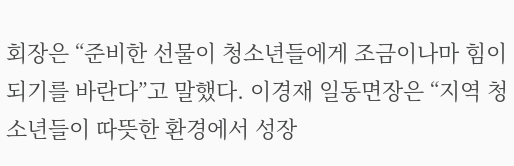회장은 “준비한 선물이 청소년들에게 조금이나마 힘이 되기를 바란다”고 말했다. 이경재 일동면장은 “지역 청소년들이 따뜻한 환경에서 성장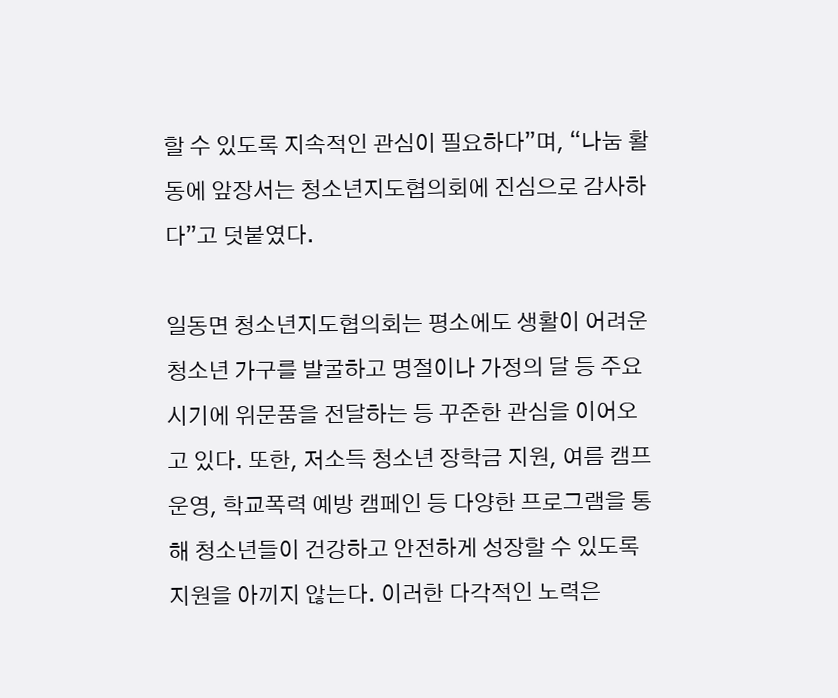할 수 있도록 지속적인 관심이 필요하다”며, “나눔 활동에 앞장서는 청소년지도협의회에 진심으로 감사하다”고 덧붙였다.

일동면 청소년지도협의회는 평소에도 생활이 어려운 청소년 가구를 발굴하고 명절이나 가정의 달 등 주요 시기에 위문품을 전달하는 등 꾸준한 관심을 이어오고 있다. 또한, 저소득 청소년 장학금 지원, 여름 캠프 운영, 학교폭력 예방 캠페인 등 다양한 프로그램을 통해 청소년들이 건강하고 안전하게 성장할 수 있도록 지원을 아끼지 않는다. 이러한 다각적인 노력은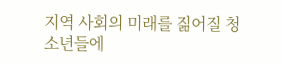지역 사회의 미래를 짊어질 청소년들에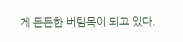게 든든한 버팀목이 되고 있다.